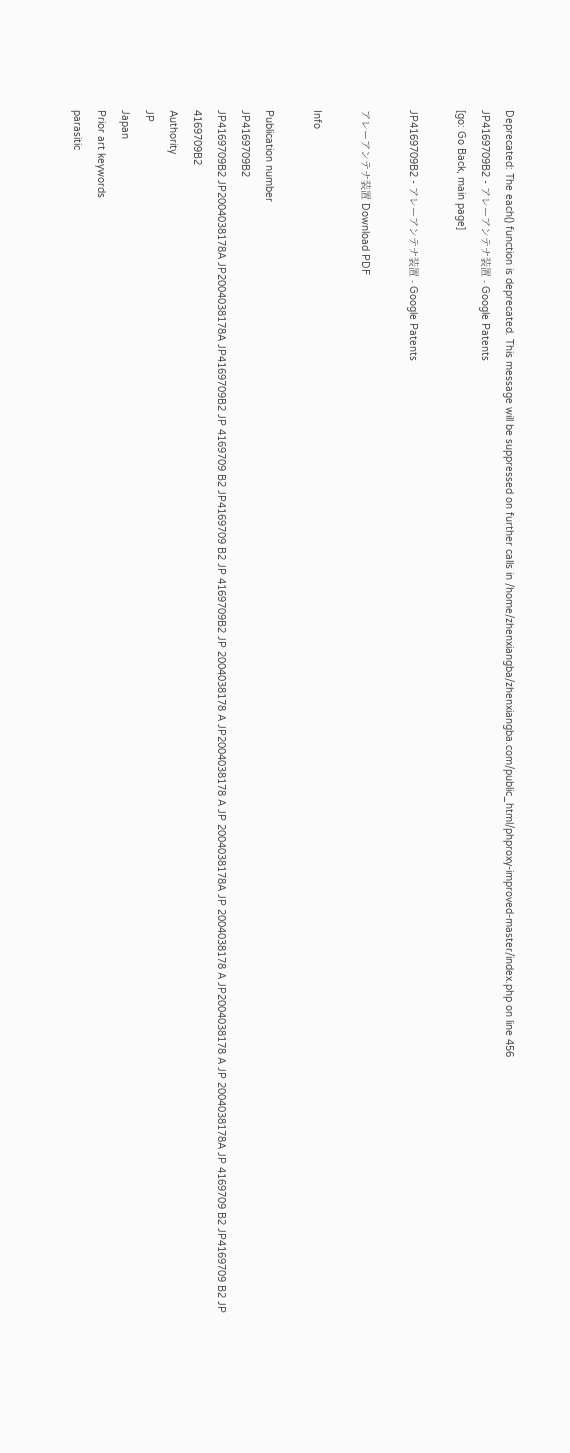Deprecated: The each() function is deprecated. This message will be suppressed on further calls in /home/zhenxiangba/zhenxiangba.com/public_html/phproxy-improved-master/index.php on line 456
JP4169709B2 - アレーアンテナ装置 - Google Patents
[go: Go Back, main page]

JP4169709B2 - アレーアンテナ装置 - Google Patents

アレーアンテナ装置 Download PDF

Info

Publication number
JP4169709B2
JP4169709B2 JP2004038178A JP2004038178A JP4169709B2 JP 4169709 B2 JP4169709 B2 JP 4169709B2 JP 2004038178 A JP2004038178 A JP 2004038178A JP 2004038178 A JP2004038178 A JP 2004038178A JP 4169709 B2 JP4169709 B2 JP 4169709B2
Authority
JP
Japan
Prior art keywords
parasitic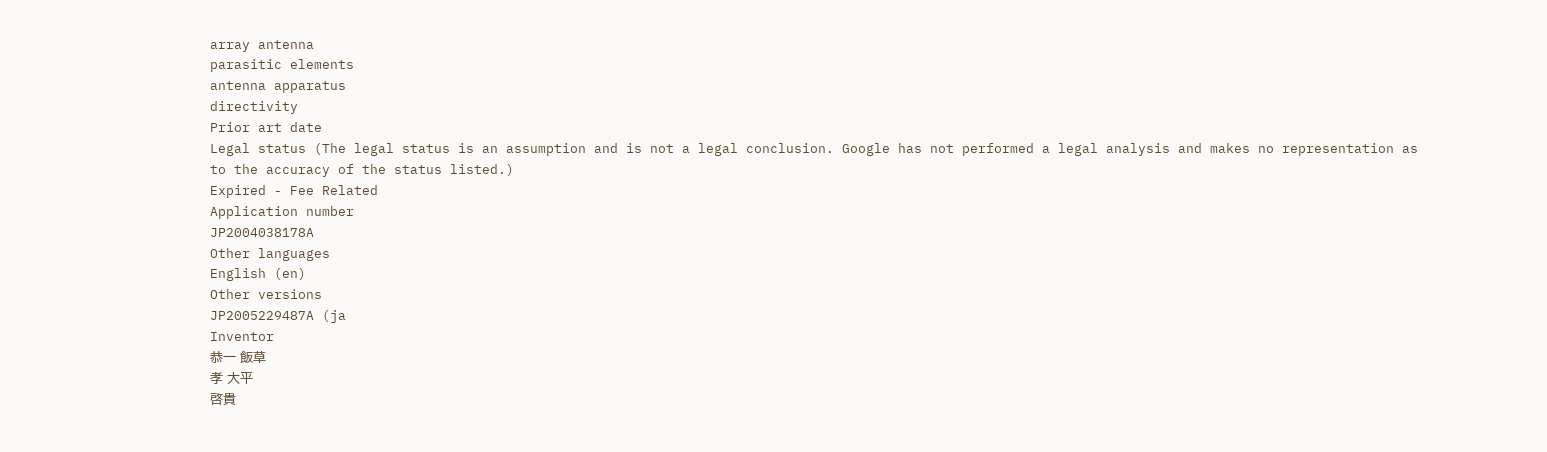array antenna
parasitic elements
antenna apparatus
directivity
Prior art date
Legal status (The legal status is an assumption and is not a legal conclusion. Google has not performed a legal analysis and makes no representation as to the accuracy of the status listed.)
Expired - Fee Related
Application number
JP2004038178A
Other languages
English (en)
Other versions
JP2005229487A (ja
Inventor
恭一 飯草
孝 大平
啓貴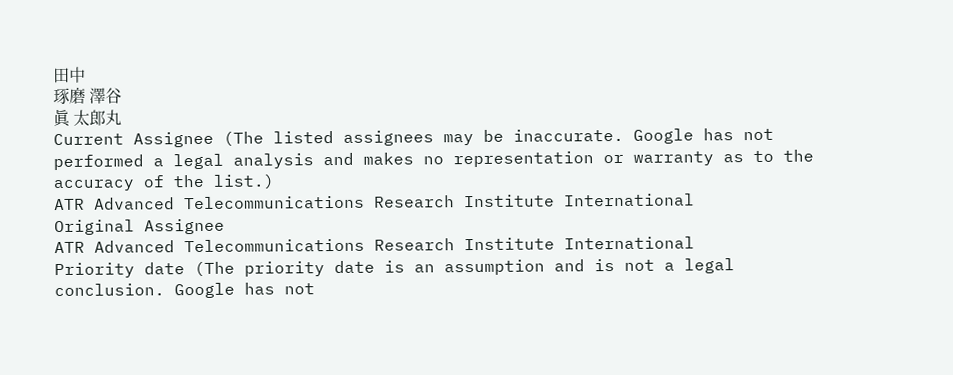田中
琢磨 澤谷
眞 太郎丸
Current Assignee (The listed assignees may be inaccurate. Google has not performed a legal analysis and makes no representation or warranty as to the accuracy of the list.)
ATR Advanced Telecommunications Research Institute International
Original Assignee
ATR Advanced Telecommunications Research Institute International
Priority date (The priority date is an assumption and is not a legal conclusion. Google has not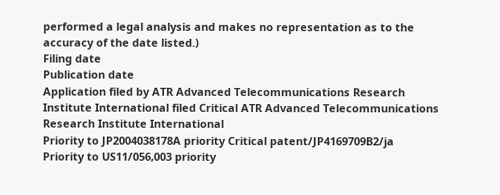performed a legal analysis and makes no representation as to the accuracy of the date listed.)
Filing date
Publication date
Application filed by ATR Advanced Telecommunications Research Institute International filed Critical ATR Advanced Telecommunications Research Institute International
Priority to JP2004038178A priority Critical patent/JP4169709B2/ja
Priority to US11/056,003 priority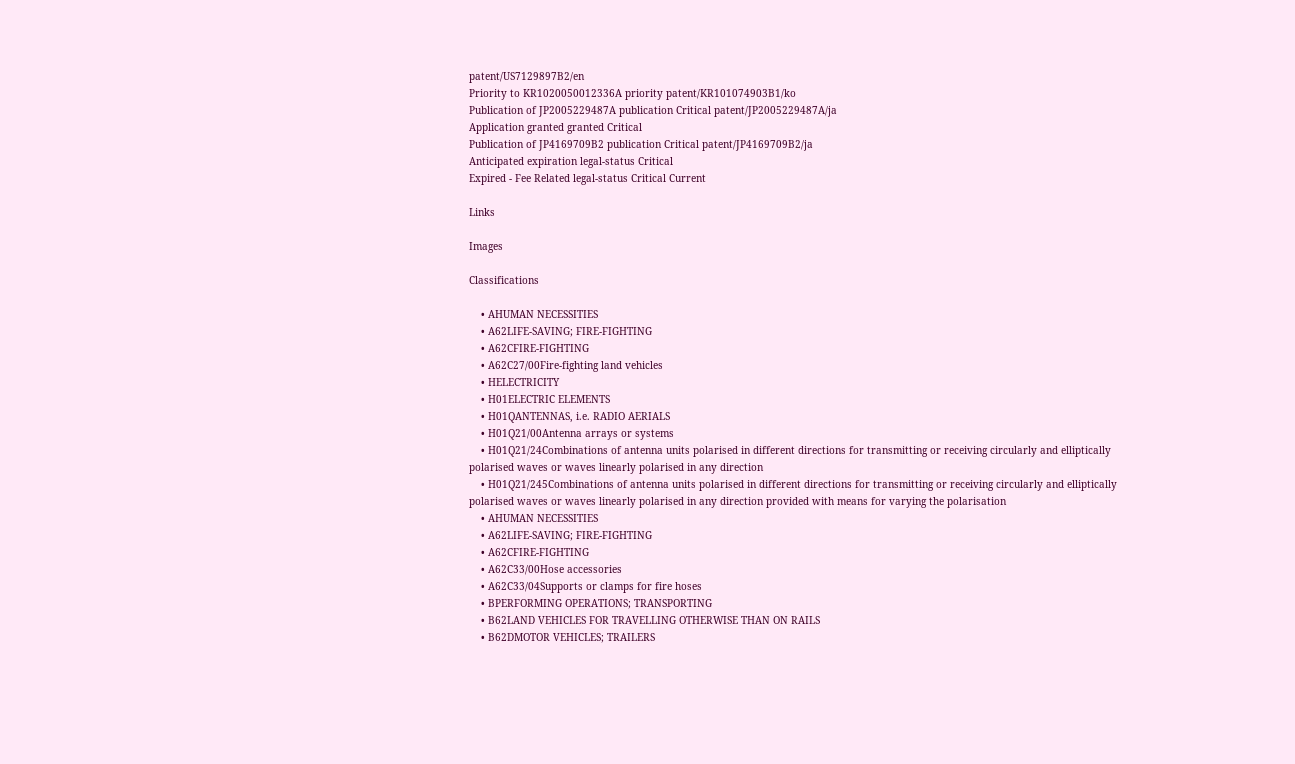patent/US7129897B2/en
Priority to KR1020050012336A priority patent/KR101074903B1/ko
Publication of JP2005229487A publication Critical patent/JP2005229487A/ja
Application granted granted Critical
Publication of JP4169709B2 publication Critical patent/JP4169709B2/ja
Anticipated expiration legal-status Critical
Expired - Fee Related legal-status Critical Current

Links

Images

Classifications

    • AHUMAN NECESSITIES
    • A62LIFE-SAVING; FIRE-FIGHTING
    • A62CFIRE-FIGHTING
    • A62C27/00Fire-fighting land vehicles
    • HELECTRICITY
    • H01ELECTRIC ELEMENTS
    • H01QANTENNAS, i.e. RADIO AERIALS
    • H01Q21/00Antenna arrays or systems
    • H01Q21/24Combinations of antenna units polarised in different directions for transmitting or receiving circularly and elliptically polarised waves or waves linearly polarised in any direction
    • H01Q21/245Combinations of antenna units polarised in different directions for transmitting or receiving circularly and elliptically polarised waves or waves linearly polarised in any direction provided with means for varying the polarisation
    • AHUMAN NECESSITIES
    • A62LIFE-SAVING; FIRE-FIGHTING
    • A62CFIRE-FIGHTING
    • A62C33/00Hose accessories
    • A62C33/04Supports or clamps for fire hoses
    • BPERFORMING OPERATIONS; TRANSPORTING
    • B62LAND VEHICLES FOR TRAVELLING OTHERWISE THAN ON RAILS
    • B62DMOTOR VEHICLES; TRAILERS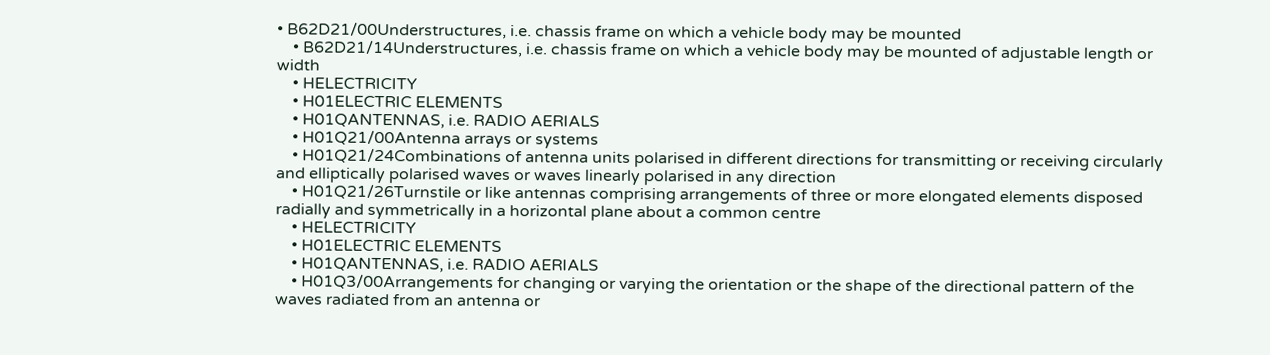• B62D21/00Understructures, i.e. chassis frame on which a vehicle body may be mounted
    • B62D21/14Understructures, i.e. chassis frame on which a vehicle body may be mounted of adjustable length or width
    • HELECTRICITY
    • H01ELECTRIC ELEMENTS
    • H01QANTENNAS, i.e. RADIO AERIALS
    • H01Q21/00Antenna arrays or systems
    • H01Q21/24Combinations of antenna units polarised in different directions for transmitting or receiving circularly and elliptically polarised waves or waves linearly polarised in any direction
    • H01Q21/26Turnstile or like antennas comprising arrangements of three or more elongated elements disposed radially and symmetrically in a horizontal plane about a common centre
    • HELECTRICITY
    • H01ELECTRIC ELEMENTS
    • H01QANTENNAS, i.e. RADIO AERIALS
    • H01Q3/00Arrangements for changing or varying the orientation or the shape of the directional pattern of the waves radiated from an antenna or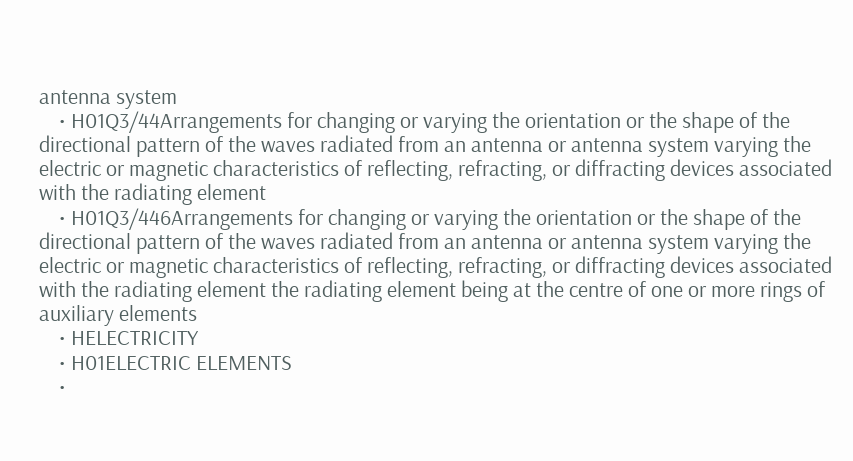antenna system
    • H01Q3/44Arrangements for changing or varying the orientation or the shape of the directional pattern of the waves radiated from an antenna or antenna system varying the electric or magnetic characteristics of reflecting, refracting, or diffracting devices associated with the radiating element
    • H01Q3/446Arrangements for changing or varying the orientation or the shape of the directional pattern of the waves radiated from an antenna or antenna system varying the electric or magnetic characteristics of reflecting, refracting, or diffracting devices associated with the radiating element the radiating element being at the centre of one or more rings of auxiliary elements
    • HELECTRICITY
    • H01ELECTRIC ELEMENTS
    •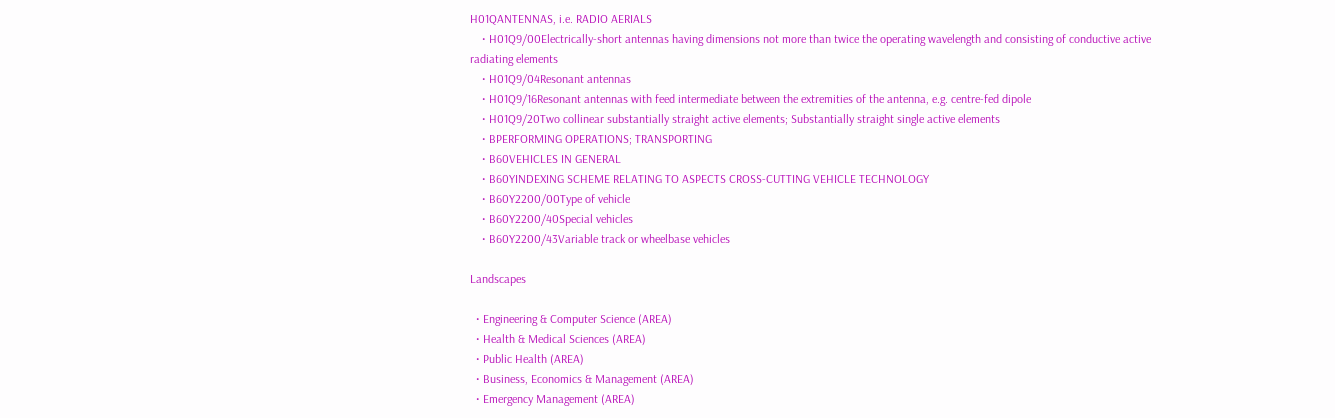H01QANTENNAS, i.e. RADIO AERIALS
    • H01Q9/00Electrically-short antennas having dimensions not more than twice the operating wavelength and consisting of conductive active radiating elements
    • H01Q9/04Resonant antennas
    • H01Q9/16Resonant antennas with feed intermediate between the extremities of the antenna, e.g. centre-fed dipole
    • H01Q9/20Two collinear substantially straight active elements; Substantially straight single active elements
    • BPERFORMING OPERATIONS; TRANSPORTING
    • B60VEHICLES IN GENERAL
    • B60YINDEXING SCHEME RELATING TO ASPECTS CROSS-CUTTING VEHICLE TECHNOLOGY
    • B60Y2200/00Type of vehicle
    • B60Y2200/40Special vehicles
    • B60Y2200/43Variable track or wheelbase vehicles

Landscapes

  • Engineering & Computer Science (AREA)
  • Health & Medical Sciences (AREA)
  • Public Health (AREA)
  • Business, Economics & Management (AREA)
  • Emergency Management (AREA)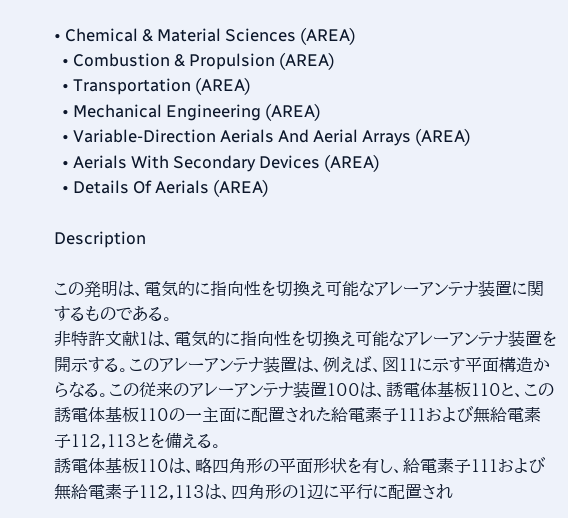• Chemical & Material Sciences (AREA)
  • Combustion & Propulsion (AREA)
  • Transportation (AREA)
  • Mechanical Engineering (AREA)
  • Variable-Direction Aerials And Aerial Arrays (AREA)
  • Aerials With Secondary Devices (AREA)
  • Details Of Aerials (AREA)

Description

この発明は、電気的に指向性を切換え可能なアレーアンテナ装置に関するものである。
非特許文献1は、電気的に指向性を切換え可能なアレーアンテナ装置を開示する。このアレーアンテナ装置は、例えば、図11に示す平面構造からなる。この従来のアレーアンテナ装置100は、誘電体基板110と、この誘電体基板110の一主面に配置された給電素子111および無給電素子112,113とを備える。
誘電体基板110は、略四角形の平面形状を有し、給電素子111および無給電素子112,113は、四角形の1辺に平行に配置され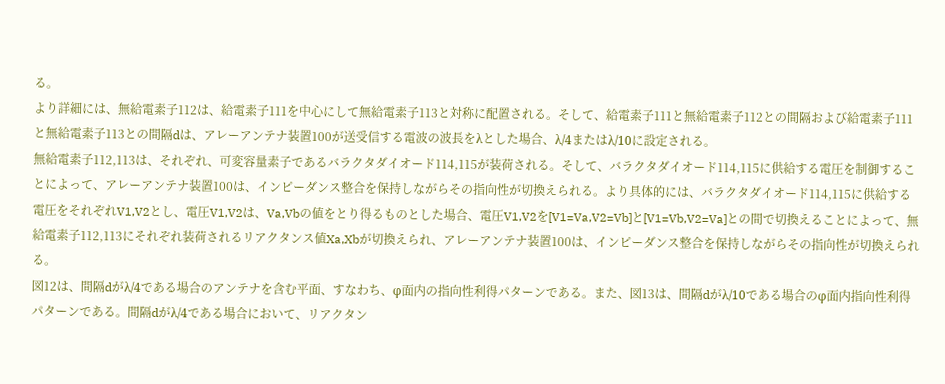る。
より詳細には、無給電素子112は、給電素子111を中心にして無給電素子113と対称に配置される。そして、給電素子111と無給電素子112との間隔および給電素子111と無給電素子113との間隔dは、アレーアンテナ装置100が送受信する電波の波長をλとした場合、λ/4またはλ/10に設定される。
無給電素子112,113は、それぞれ、可変容量素子であるバラクタダイオード114,115が装荷される。そして、バラクタダイオード114,115に供給する電圧を制御することによって、アレーアンテナ装置100は、インピーダンス整合を保持しながらその指向性が切換えられる。より具体的には、バラクタダイオード114,115に供給する電圧をそれぞれV1,V2とし、電圧V1,V2は、Va,Vbの値をとり得るものとした場合、電圧V1,V2を[V1=Va,V2=Vb]と[V1=Vb,V2=Va]との間で切換えることによって、無給電素子112,113にそれぞれ装荷されるリアクタンス値Xa,Xbが切換えられ、アレーアンテナ装置100は、インピーダンス整合を保持しながらその指向性が切換えられる。
図12は、間隔dがλ/4である場合のアンテナを含む平面、すなわち、φ面内の指向性利得パターンである。また、図13は、間隔dがλ/10である場合のφ面内指向性利得パターンである。間隔dがλ/4である場合において、リアクタン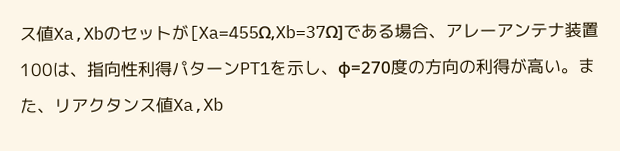ス値Xa,Xbのセットが[Xa=455Ω,Xb=37Ω]である場合、アレーアンテナ装置100は、指向性利得パターンPT1を示し、φ=270度の方向の利得が高い。また、リアクタンス値Xa,Xb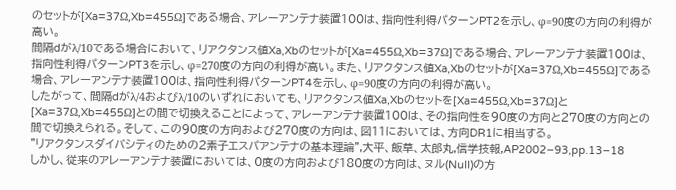のセットが[Xa=37Ω,Xb=455Ω]である場合、アレーアンテナ装置100は、指向性利得パターンPT2を示し、φ=90度の方向の利得が高い。
間隔dがλ/10である場合において、リアクタンス値Xa,Xbのセットが[Xa=455Ω,Xb=37Ω]である場合、アレーアンテナ装置100は、指向性利得パターンPT3を示し、φ=270度の方向の利得が高い。また、リアクタンス値Xa,Xbのセットが[Xa=37Ω,Xb=455Ω]である場合、アレーアンテナ装置100は、指向性利得パターンPT4を示し、φ=90度の方向の利得が高い。
したがって、間隔dがλ/4およびλ/10のいずれにおいても、リアクタンス値Xa,Xbのセットを[Xa=455Ω,Xb=37Ω]と[Xa=37Ω,Xb=455Ω]との間で切換えることによって、アレーアンテナ装置100は、その指向性を90度の方向と270度の方向との間で切換えられる。そして、この90度の方向および270度の方向は、図11においては、方向DR1に相当する。
"リアクタンスダイバシティのための2素子エスパアンテナの基本理論",大平、飯草、太郎丸,信学技報,AP2002−93,pp.13−18
しかし、従来のアレーアンテナ装置においては、0度の方向および180度の方向は、ヌル(Null)の方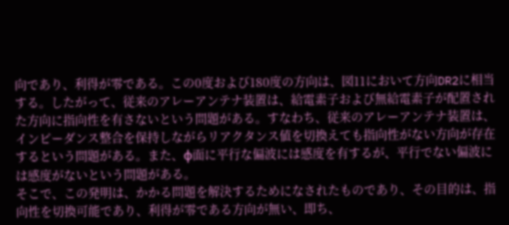向であり、利得が零である。この0度および180度の方向は、図11において方向DR2に相当する。したがって、従来のアレーアンテナ装置は、給電素子および無給電素子が配置された方向に指向性を有さないという問題がある。すなわち、従来のアレーアンテナ装置は、インピーダンス整合を保持しながらリアクタンス値を切換えても指向性がない方向が存在するという問題がある。また、φ面に平行な偏波には感度を有するが、平行でない偏波には感度がないという問題がある。
そこで、この発明は、かかる問題を解決するためになされたものであり、その目的は、指向性を切換可能であり、利得が零である方向が無い、即ち、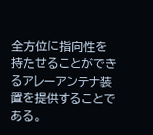全方位に指向性を持たせることができるアレーアンテナ装置を提供することである。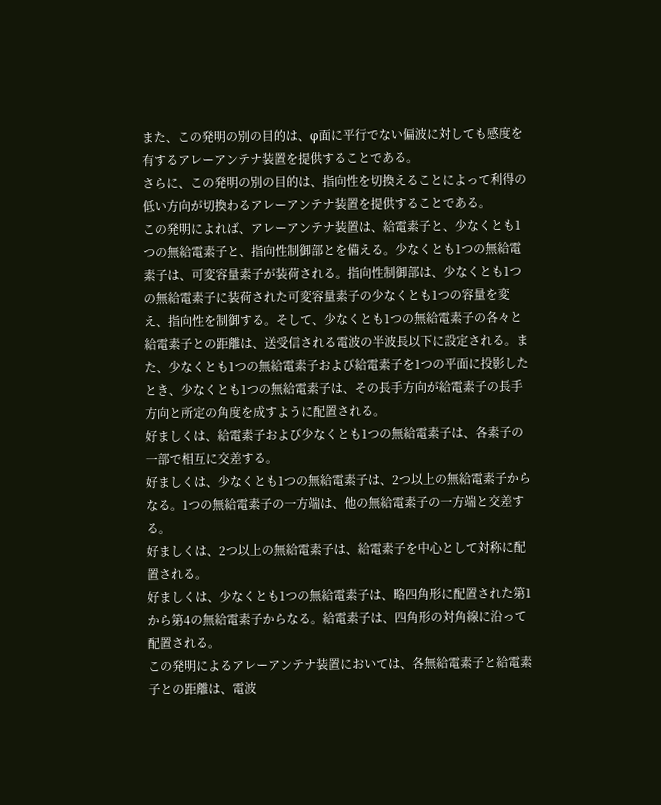また、この発明の別の目的は、φ面に平行でない偏波に対しても感度を有するアレーアンテナ装置を提供することである。
さらに、この発明の別の目的は、指向性を切換えることによって利得の低い方向が切換わるアレーアンテナ装置を提供することである。
この発明によれば、アレーアンテナ装置は、給電素子と、少なくとも1つの無給電素子と、指向性制御部とを備える。少なくとも1つの無給電素子は、可変容量素子が装荷される。指向性制御部は、少なくとも1つの無給電素子に装荷された可変容量素子の少なくとも1つの容量を変え、指向性を制御する。そして、少なくとも1つの無給電素子の各々と給電素子との距離は、送受信される電波の半波長以下に設定される。また、少なくとも1つの無給電素子および給電素子を1つの平面に投影したとき、少なくとも1つの無給電素子は、その長手方向が給電素子の長手方向と所定の角度を成すように配置される。
好ましくは、給電素子および少なくとも1つの無給電素子は、各素子の一部で相互に交差する。
好ましくは、少なくとも1つの無給電素子は、2つ以上の無給電素子からなる。1つの無給電素子の一方端は、他の無給電素子の一方端と交差する。
好ましくは、2つ以上の無給電素子は、給電素子を中心として対称に配置される。
好ましくは、少なくとも1つの無給電素子は、略四角形に配置された第1から第4の無給電素子からなる。給電素子は、四角形の対角線に沿って配置される。
この発明によるアレーアンテナ装置においては、各無給電素子と給電素子との距離は、電波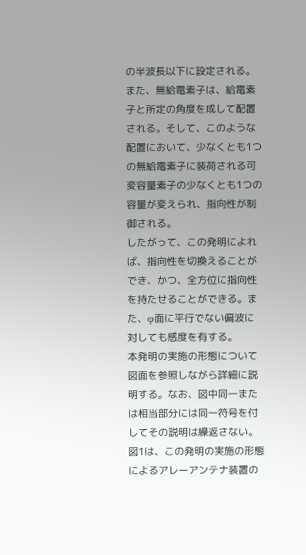の半波長以下に設定される。また、無給電素子は、給電素子と所定の角度を成して配置される。そして、このような配置において、少なくとも1つの無給電素子に装荷される可変容量素子の少なくとも1つの容量が変えられ、指向性が制御される。
したがって、この発明によれば、指向性を切換えることができ、かつ、全方位に指向性を持たせることができる。また、φ面に平行でない偏波に対しても感度を有する。
本発明の実施の形態について図面を参照しながら詳細に説明する。なお、図中同一または相当部分には同一符号を付してその説明は繰返さない。
図1は、この発明の実施の形態によるアレーアンテナ装置の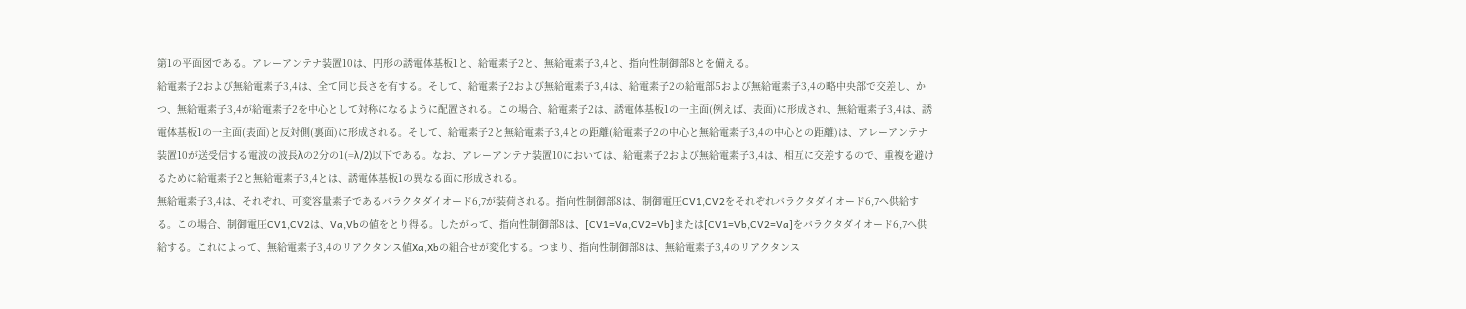第1の平面図である。アレーアンテナ装置10は、円形の誘電体基板1と、給電素子2と、無給電素子3,4と、指向性制御部8とを備える。
給電素子2および無給電素子3,4は、全て同じ長さを有する。そして、給電素子2および無給電素子3,4は、給電素子2の給電部5および無給電素子3,4の略中央部で交差し、かつ、無給電素子3,4が給電素子2を中心として対称になるように配置される。この場合、給電素子2は、誘電体基板1の一主面(例えば、表面)に形成され、無給電素子3,4は、誘電体基板1の一主面(表面)と反対側(裏面)に形成される。そして、給電素子2と無給電素子3,4との距離(給電素子2の中心と無給電素子3,4の中心との距離)は、アレーアンテナ装置10が送受信する電波の波長λの2分の1(=λ/2)以下である。なお、アレーアンテナ装置10においては、給電素子2および無給電素子3,4は、相互に交差するので、重複を避けるために給電素子2と無給電素子3,4とは、誘電体基板1の異なる面に形成される。
無給電素子3,4は、それぞれ、可変容量素子であるバラクタダイオード6,7が装荷される。指向性制御部8は、制御電圧CV1,CV2をそれぞれバラクタダイオード6,7へ供給する。この場合、制御電圧CV1,CV2は、Va,Vbの値をとり得る。したがって、指向性制御部8は、[CV1=Va,CV2=Vb]または[CV1=Vb,CV2=Va]をバラクタダイオード6,7へ供給する。これによって、無給電素子3,4のリアクタンス値Xa,Xbの組合せが変化する。つまり、指向性制御部8は、無給電素子3,4のリアクタンス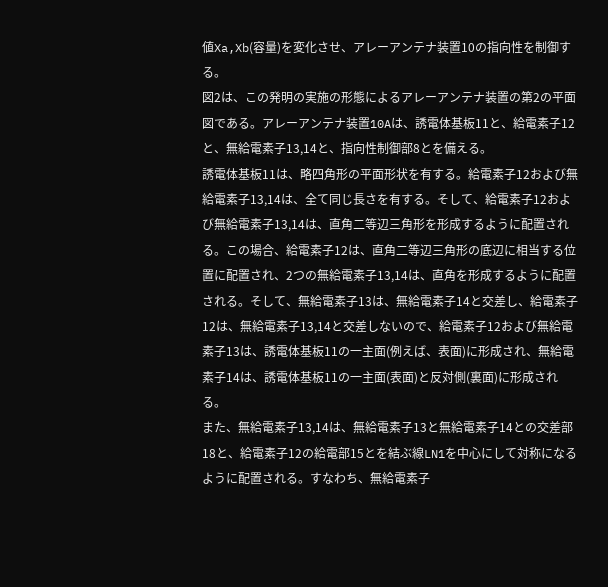値Xa,Xb(容量)を変化させ、アレーアンテナ装置10の指向性を制御する。
図2は、この発明の実施の形態によるアレーアンテナ装置の第2の平面図である。アレーアンテナ装置10Aは、誘電体基板11と、給電素子12と、無給電素子13,14と、指向性制御部8とを備える。
誘電体基板11は、略四角形の平面形状を有する。給電素子12および無給電素子13,14は、全て同じ長さを有する。そして、給電素子12および無給電素子13,14は、直角二等辺三角形を形成するように配置される。この場合、給電素子12は、直角二等辺三角形の底辺に相当する位置に配置され、2つの無給電素子13,14は、直角を形成するように配置される。そして、無給電素子13は、無給電素子14と交差し、給電素子12は、無給電素子13,14と交差しないので、給電素子12および無給電素子13は、誘電体基板11の一主面(例えば、表面)に形成され、無給電素子14は、誘電体基板11の一主面(表面)と反対側(裏面)に形成される。
また、無給電素子13,14は、無給電素子13と無給電素子14との交差部18と、給電素子12の給電部15とを結ぶ線LN1を中心にして対称になるように配置される。すなわち、無給電素子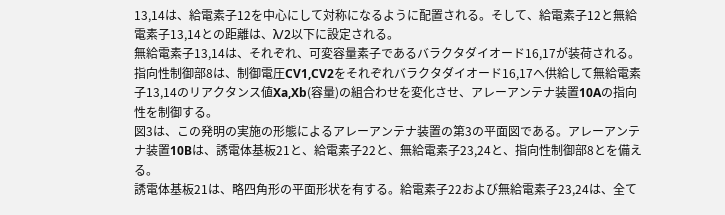13,14は、給電素子12を中心にして対称になるように配置される。そして、給電素子12と無給電素子13,14との距離は、λ/2以下に設定される。
無給電素子13,14は、それぞれ、可変容量素子であるバラクタダイオード16,17が装荷される。指向性制御部8は、制御電圧CV1,CV2をそれぞれバラクタダイオード16,17へ供給して無給電素子13,14のリアクタンス値Xa,Xb(容量)の組合わせを変化させ、アレーアンテナ装置10Aの指向性を制御する。
図3は、この発明の実施の形態によるアレーアンテナ装置の第3の平面図である。アレーアンテナ装置10Bは、誘電体基板21と、給電素子22と、無給電素子23,24と、指向性制御部8とを備える。
誘電体基板21は、略四角形の平面形状を有する。給電素子22および無給電素子23,24は、全て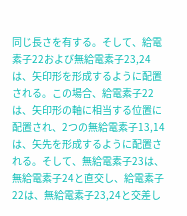同じ長さを有する。そして、給電素子22および無給電素子23,24は、矢印形を形成するように配置される。この場合、給電素子22は、矢印形の軸に相当する位置に配置され、2つの無給電素子13,14は、矢先を形成するように配置される。そして、無給電素子23は、無給電素子24と直交し、給電素子22は、無給電素子23,24と交差し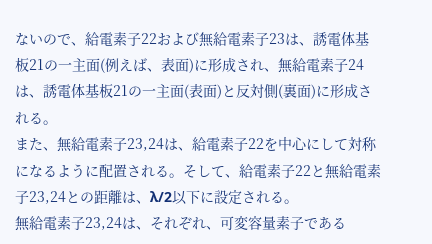ないので、給電素子22および無給電素子23は、誘電体基板21の一主面(例えば、表面)に形成され、無給電素子24は、誘電体基板21の一主面(表面)と反対側(裏面)に形成される。
また、無給電素子23,24は、給電素子22を中心にして対称になるように配置される。そして、給電素子22と無給電素子23,24との距離は、λ/2以下に設定される。
無給電素子23,24は、それぞれ、可変容量素子である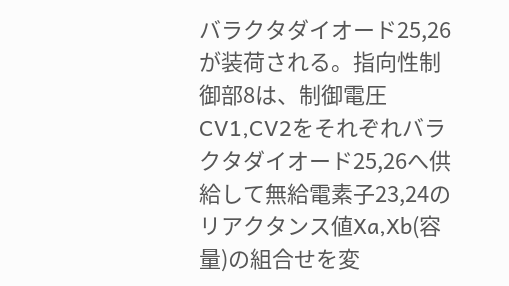バラクタダイオード25,26が装荷される。指向性制御部8は、制御電圧CV1,CV2をそれぞれバラクタダイオード25,26へ供給して無給電素子23,24のリアクタンス値Xa,Xb(容量)の組合せを変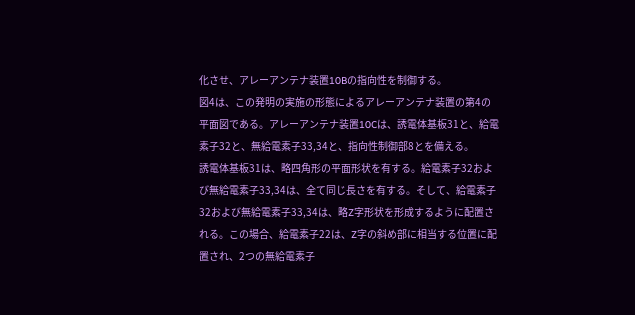化させ、アレーアンテナ装置10Bの指向性を制御する。
図4は、この発明の実施の形態によるアレーアンテナ装置の第4の平面図である。アレーアンテナ装置10Cは、誘電体基板31と、給電素子32と、無給電素子33,34と、指向性制御部8とを備える。
誘電体基板31は、略四角形の平面形状を有する。給電素子32および無給電素子33,34は、全て同じ長さを有する。そして、給電素子32および無給電素子33,34は、略Z字形状を形成するように配置される。この場合、給電素子22は、Z字の斜め部に相当する位置に配置され、2つの無給電素子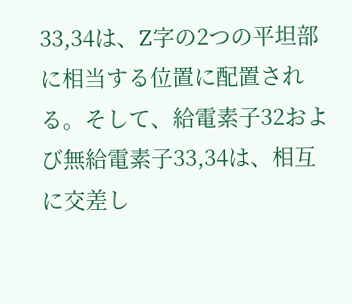33,34は、Z字の2つの平坦部に相当する位置に配置される。そして、給電素子32および無給電素子33,34は、相互に交差し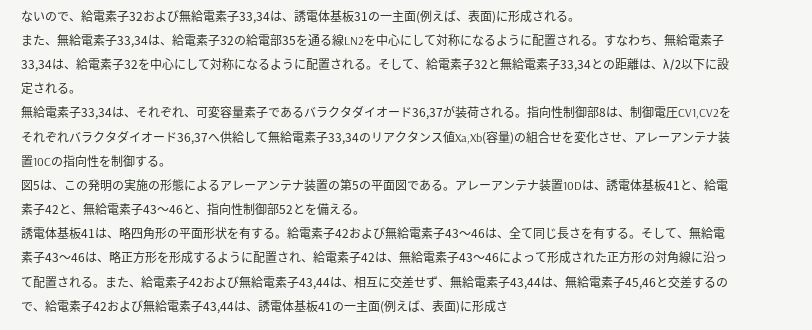ないので、給電素子32および無給電素子33,34は、誘電体基板31の一主面(例えば、表面)に形成される。
また、無給電素子33,34は、給電素子32の給電部35を通る線LN2を中心にして対称になるように配置される。すなわち、無給電素子33,34は、給電素子32を中心にして対称になるように配置される。そして、給電素子32と無給電素子33,34との距離は、λ/2以下に設定される。
無給電素子33,34は、それぞれ、可変容量素子であるバラクタダイオード36,37が装荷される。指向性制御部8は、制御電圧CV1,CV2をそれぞれバラクタダイオード36,37へ供給して無給電素子33,34のリアクタンス値Xa,Xb(容量)の組合せを変化させ、アレーアンテナ装置10Cの指向性を制御する。
図5は、この発明の実施の形態によるアレーアンテナ装置の第5の平面図である。アレーアンテナ装置10Dは、誘電体基板41と、給電素子42と、無給電素子43〜46と、指向性制御部52とを備える。
誘電体基板41は、略四角形の平面形状を有する。給電素子42および無給電素子43〜46は、全て同じ長さを有する。そして、無給電素子43〜46は、略正方形を形成するように配置され、給電素子42は、無給電素子43〜46によって形成された正方形の対角線に沿って配置される。また、給電素子42および無給電素子43,44は、相互に交差せず、無給電素子43,44は、無給電素子45,46と交差するので、給電素子42および無給電素子43,44は、誘電体基板41の一主面(例えば、表面)に形成さ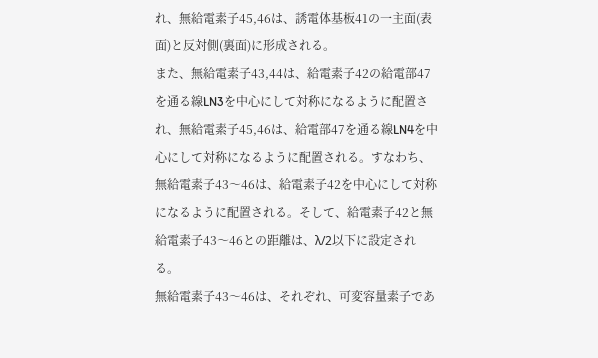れ、無給電素子45,46は、誘電体基板41の一主面(表面)と反対側(裏面)に形成される。
また、無給電素子43,44は、給電素子42の給電部47を通る線LN3を中心にして対称になるように配置され、無給電素子45,46は、給電部47を通る線LN4を中心にして対称になるように配置される。すなわち、無給電素子43〜46は、給電素子42を中心にして対称になるように配置される。そして、給電素子42と無給電素子43〜46との距離は、λ/2以下に設定される。
無給電素子43〜46は、それぞれ、可変容量素子であ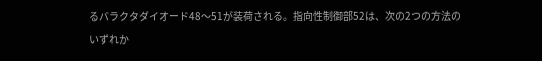るバラクタダイオード48〜51が装荷される。指向性制御部52は、次の2つの方法のいずれか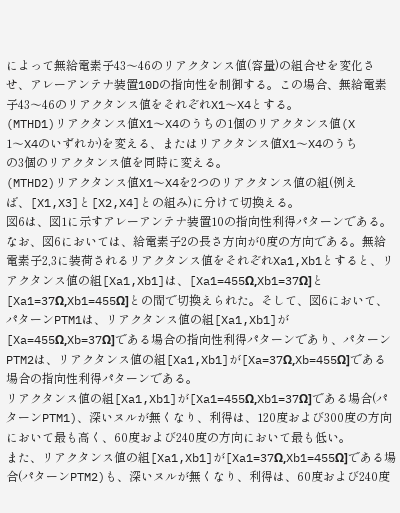によって無給電素子43〜46のリアクタンス値(容量)の組合せを変化させ、アレーアンテナ装置10Dの指向性を制御する。この場合、無給電素子43〜46のリアクタンス値をそれぞれX1〜X4とする。
(MTHD1)リアクタンス値X1〜X4のうちの1個のリアクタンス値(X
1〜X4のいずれか)を変える、またはリアクタンス値X1〜X4のうち
の3個のリアクタンス値を同時に変える。
(MTHD2)リアクタンス値X1〜X4を2つのリアクタンス値の組(例え
ば、[X1,X3]と[X2,X4]との組み)に分けて切換える。
図6は、図1に示すアレーアンテナ装置10の指向性利得パターンである。なお、図6においては、給電素子2の長さ方向が0度の方向である。無給電素子2,3に装荷されるリアクタンス値をそれぞれXa1,Xb1とすると、リアクタンス値の組[Xa1,Xb1]は、[Xa1=455Ω,Xb1=37Ω]と[Xa1=37Ω,Xb1=455Ω]との間で切換えられた。そして、図6において、パターンPTM1は、リアクタンス値の組[Xa1,Xb1]が[Xa=455Ω,Xb=37Ω]である場合の指向性利得パターンであり、パターンPTM2は、リアクタンス値の組[Xa1,Xb1]が[Xa=37Ω,Xb=455Ω]である場合の指向性利得パターンである。
リアクタンス値の組[Xa1,Xb1]が[Xa1=455Ω,Xb1=37Ω]である場合(パターンPTM1)、深いヌルが無くなり、利得は、120度および300度の方向において最も高く、60度および240度の方向において最も低い。
また、リアクタンス値の組[Xa1,Xb1]が[Xa1=37Ω,Xb1=455Ω]である場合(パターンPTM2)も、深いヌルが無くなり、利得は、60度および240度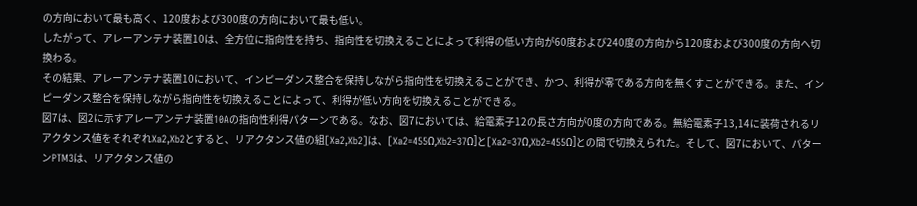の方向において最も高く、120度および300度の方向において最も低い。
したがって、アレーアンテナ装置10は、全方位に指向性を持ち、指向性を切換えることによって利得の低い方向が60度および240度の方向から120度および300度の方向へ切換わる。
その結果、アレーアンテナ装置10において、インピーダンス整合を保持しながら指向性を切換えることができ、かつ、利得が零である方向を無くすことができる。また、インピーダンス整合を保持しながら指向性を切換えることによって、利得が低い方向を切換えることができる。
図7は、図2に示すアレーアンテナ装置10Aの指向性利得パターンである。なお、図7においては、給電素子12の長さ方向が0度の方向である。無給電素子13,14に装荷されるリアクタンス値をそれぞれXa2,Xb2とすると、リアクタンス値の組[Xa2,Xb2]は、[Xa2=455Ω,Xb2=37Ω]と[Xa2=37Ω,Xb2=455Ω]との間で切換えられた。そして、図7において、パターンPTM3は、リアクタンス値の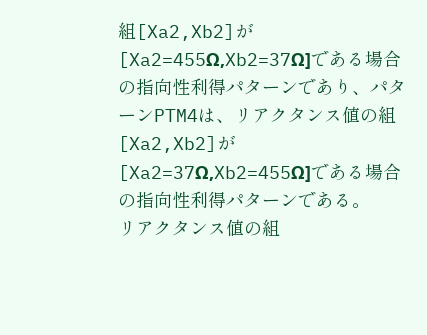組[Xa2,Xb2]が[Xa2=455Ω,Xb2=37Ω]である場合の指向性利得パターンであり、パターンPTM4は、リアクタンス値の組[Xa2,Xb2]が[Xa2=37Ω,Xb2=455Ω]である場合の指向性利得パターンである。
リアクタンス値の組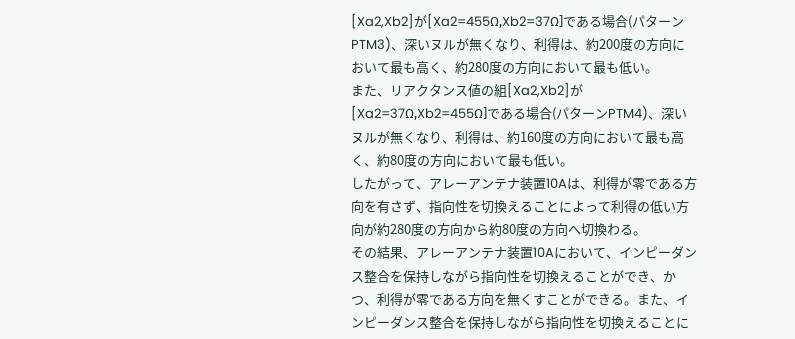[Xa2,Xb2]が[Xa2=455Ω,Xb2=37Ω]である場合(パターンPTM3)、深いヌルが無くなり、利得は、約200度の方向において最も高く、約280度の方向において最も低い。
また、リアクタンス値の組[Xa2,Xb2]が[Xa2=37Ω,Xb2=455Ω]である場合(パターンPTM4)、深いヌルが無くなり、利得は、約160度の方向において最も高く、約80度の方向において最も低い。
したがって、アレーアンテナ装置10Aは、利得が零である方向を有さず、指向性を切換えることによって利得の低い方向が約280度の方向から約80度の方向へ切換わる。
その結果、アレーアンテナ装置10Aにおいて、インピーダンス整合を保持しながら指向性を切換えることができ、かつ、利得が零である方向を無くすことができる。また、インピーダンス整合を保持しながら指向性を切換えることに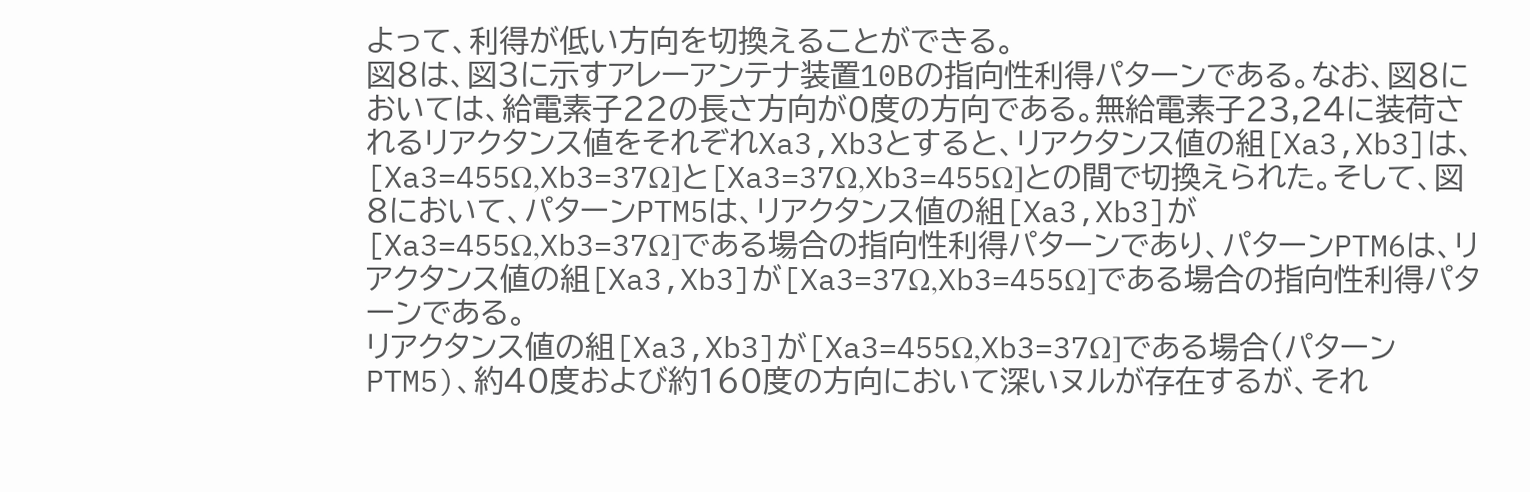よって、利得が低い方向を切換えることができる。
図8は、図3に示すアレーアンテナ装置10Bの指向性利得パターンである。なお、図8においては、給電素子22の長さ方向が0度の方向である。無給電素子23,24に装荷されるリアクタンス値をそれぞれXa3,Xb3とすると、リアクタンス値の組[Xa3,Xb3]は、[Xa3=455Ω,Xb3=37Ω]と[Xa3=37Ω,Xb3=455Ω]との間で切換えられた。そして、図8において、パターンPTM5は、リアクタンス値の組[Xa3,Xb3]が[Xa3=455Ω,Xb3=37Ω]である場合の指向性利得パターンであり、パターンPTM6は、リアクタンス値の組[Xa3,Xb3]が[Xa3=37Ω,Xb3=455Ω]である場合の指向性利得パターンである。
リアクタンス値の組[Xa3,Xb3]が[Xa3=455Ω,Xb3=37Ω]である場合(パターンPTM5)、約40度および約160度の方向において深いヌルが存在するが、それ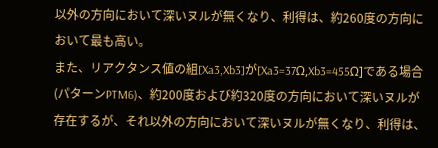以外の方向において深いヌルが無くなり、利得は、約260度の方向において最も高い。
また、リアクタンス値の組[Xa3,Xb3]が[Xa3=37Ω,Xb3=455Ω]である場合(パターンPTM6)、約200度および約320度の方向において深いヌルが存在するが、それ以外の方向において深いヌルが無くなり、利得は、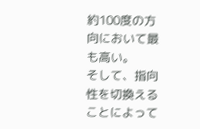約100度の方向において最も高い。
そして、指向性を切換えることによって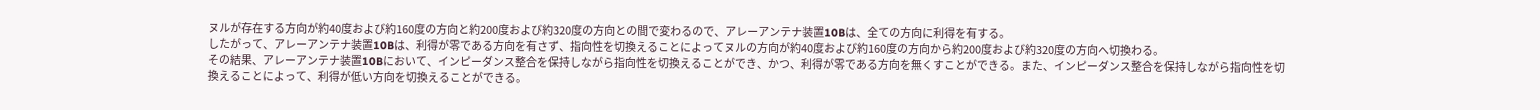ヌルが存在する方向が約40度および約160度の方向と約200度および約320度の方向との間で変わるので、アレーアンテナ装置10Bは、全ての方向に利得を有する。
したがって、アレーアンテナ装置10Bは、利得が零である方向を有さず、指向性を切換えることによってヌルの方向が約40度および約160度の方向から約200度および約320度の方向へ切換わる。
その結果、アレーアンテナ装置10Bにおいて、インピーダンス整合を保持しながら指向性を切換えることができ、かつ、利得が零である方向を無くすことができる。また、インピーダンス整合を保持しながら指向性を切換えることによって、利得が低い方向を切換えることができる。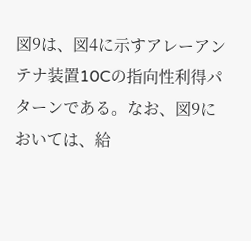図9は、図4に示すアレーアンテナ装置10Cの指向性利得パターンである。なお、図9においては、給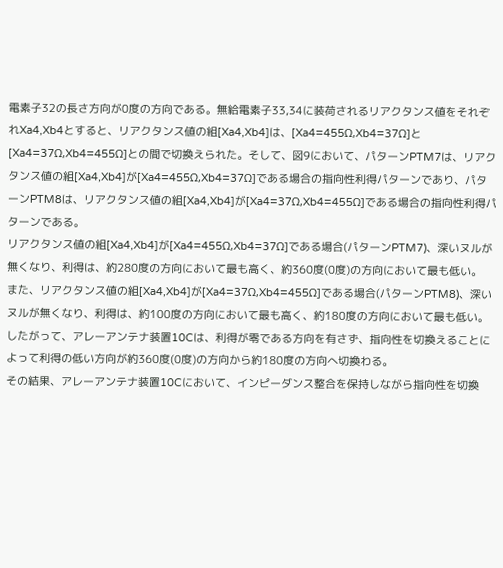電素子32の長さ方向が0度の方向である。無給電素子33,34に装荷されるリアクタンス値をそれぞれXa4,Xb4とすると、リアクタンス値の組[Xa4,Xb4]は、[Xa4=455Ω,Xb4=37Ω]と[Xa4=37Ω,Xb4=455Ω]との間で切換えられた。そして、図9において、パターンPTM7は、リアクタンス値の組[Xa4,Xb4]が[Xa4=455Ω,Xb4=37Ω]である場合の指向性利得パターンであり、パターンPTM8は、リアクタンス値の組[Xa4,Xb4]が[Xa4=37Ω,Xb4=455Ω]である場合の指向性利得パターンである。
リアクタンス値の組[Xa4,Xb4]が[Xa4=455Ω,Xb4=37Ω]である場合(パターンPTM7)、深いヌルが無くなり、利得は、約280度の方向において最も高く、約360度(0度)の方向において最も低い。
また、リアクタンス値の組[Xa4,Xb4]が[Xa4=37Ω,Xb4=455Ω]である場合(パターンPTM8)、深いヌルが無くなり、利得は、約100度の方向において最も高く、約180度の方向において最も低い。
したがって、アレーアンテナ装置10Cは、利得が零である方向を有さず、指向性を切換えることによって利得の低い方向が約360度(0度)の方向から約180度の方向へ切換わる。
その結果、アレーアンテナ装置10Cにおいて、インピーダンス整合を保持しながら指向性を切換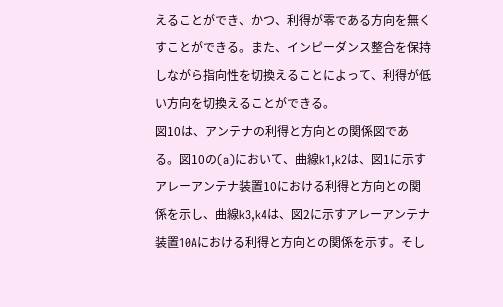えることができ、かつ、利得が零である方向を無くすことができる。また、インピーダンス整合を保持しながら指向性を切換えることによって、利得が低い方向を切換えることができる。
図10は、アンテナの利得と方向との関係図である。図10の(a)において、曲線k1,k2は、図1に示すアレーアンテナ装置10における利得と方向との関係を示し、曲線k3,k4は、図2に示すアレーアンテナ装置10Aにおける利得と方向との関係を示す。そし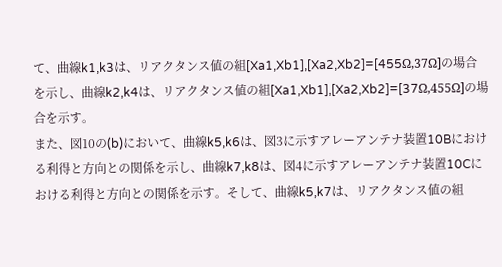て、曲線k1,k3は、リアクタンス値の組[Xa1,Xb1],[Xa2,Xb2]=[455Ω,37Ω]の場合を示し、曲線k2,k4は、リアクタンス値の組[Xa1,Xb1],[Xa2,Xb2]=[37Ω,455Ω]の場合を示す。
また、図10の(b)において、曲線k5,k6は、図3に示すアレーアンテナ装置10Bにおける利得と方向との関係を示し、曲線k7,k8は、図4に示すアレーアンテナ装置10Cにおける利得と方向との関係を示す。そして、曲線k5,k7は、リアクタンス値の組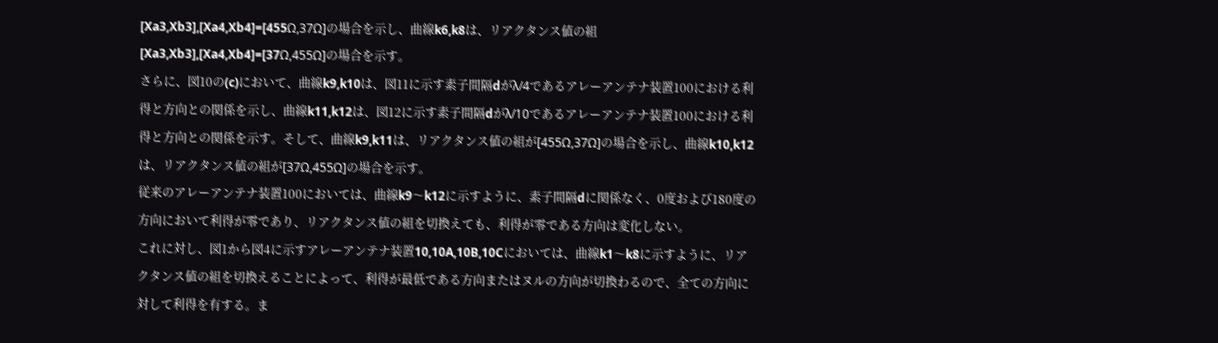[Xa3,Xb3],[Xa4,Xb4]=[455Ω,37Ω]の場合を示し、曲線k6,k8は、リアクタンス値の組[Xa3,Xb3],[Xa4,Xb4]=[37Ω,455Ω]の場合を示す。
さらに、図10の(c)において、曲線k9,k10は、図11に示す素子間隔dがλ/4であるアレーアンテナ装置100における利得と方向との関係を示し、曲線k11,k12は、図12に示す素子間隔dがλ/10であるアレーアンテナ装置100における利得と方向との関係を示す。そして、曲線k9,k11は、リアクタンス値の組が[455Ω,37Ω]の場合を示し、曲線k10,k12は、リアクタンス値の組が[37Ω,455Ω]の場合を示す。
従来のアレーアンテナ装置100においては、曲線k9〜k12に示すように、素子間隔dに関係なく、0度および180度の方向において利得が零であり、リアクタンス値の組を切換えても、利得が零である方向は変化しない。
これに対し、図1から図4に示すアレーアンテナ装置10,10A,10B,10Cにおいては、曲線k1〜k8に示すように、リアクタンス値の組を切換えることによって、利得が最低である方向またはヌルの方向が切換わるので、全ての方向に対して利得を有する。ま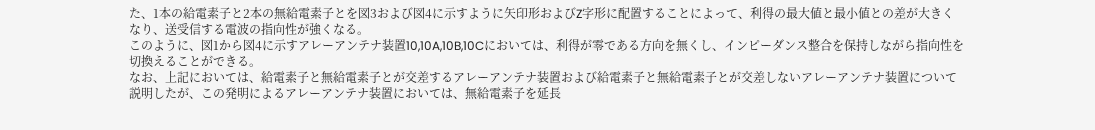た、1本の給電素子と2本の無給電素子とを図3および図4に示すように矢印形およびZ字形に配置することによって、利得の最大値と最小値との差が大きくなり、送受信する電波の指向性が強くなる。
このように、図1から図4に示すアレーアンテナ装置10,10A,10B,10Cにおいては、利得が零である方向を無くし、インピーダンス整合を保持しながら指向性を切換えることができる。
なお、上記においては、給電素子と無給電素子とが交差するアレーアンテナ装置および給電素子と無給電素子とが交差しないアレーアンテナ装置について説明したが、この発明によるアレーアンテナ装置においては、無給電素子を延長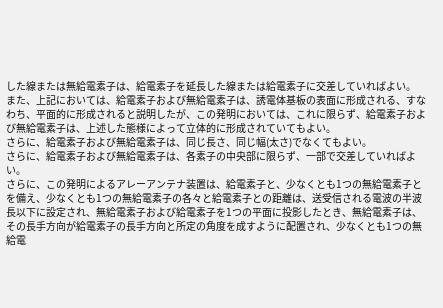した線または無給電素子は、給電素子を延長した線または給電素子に交差していればよい。
また、上記においては、給電素子および無給電素子は、誘電体基板の表面に形成される、すなわち、平面的に形成されると説明したが、この発明においては、これに限らず、給電素子および無給電素子は、上述した態様によって立体的に形成されていてもよい。
さらに、給電素子および無給電素子は、同じ長さ、同じ幅(太さ)でなくてもよい。
さらに、給電素子および無給電素子は、各素子の中央部に限らず、一部で交差していればよい。
さらに、この発明によるアレーアンテナ装置は、給電素子と、少なくとも1つの無給電素子とを備え、少なくとも1つの無給電素子の各々と給電素子との距離は、送受信される電波の半波長以下に設定され、無給電素子および給電素子を1つの平面に投影したとき、無給電素子は、その長手方向が給電素子の長手方向と所定の角度を成すように配置され、少なくとも1つの無給電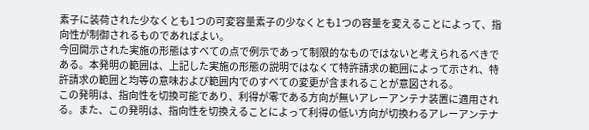素子に装荷された少なくとも1つの可変容量素子の少なくとも1つの容量を変えることによって、指向性が制御されるものであればよい。
今回開示された実施の形態はすべての点で例示であって制限的なものではないと考えられるべきである。本発明の範囲は、上記した実施の形態の説明ではなくて特許請求の範囲によって示され、特許請求の範囲と均等の意味および範囲内でのすべての変更が含まれることが意図される。
この発明は、指向性を切換可能であり、利得が零である方向が無いアレーアンテナ装置に適用される。また、この発明は、指向性を切換えることによって利得の低い方向が切換わるアレーアンテナ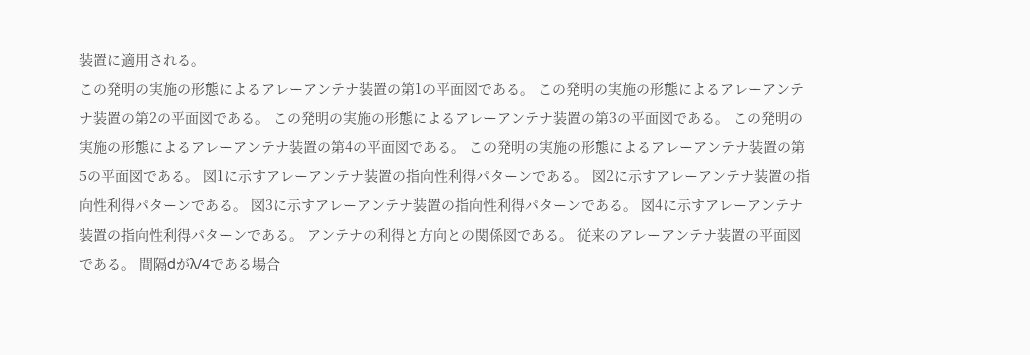装置に適用される。
この発明の実施の形態によるアレーアンテナ装置の第1の平面図である。 この発明の実施の形態によるアレーアンテナ装置の第2の平面図である。 この発明の実施の形態によるアレーアンテナ装置の第3の平面図である。 この発明の実施の形態によるアレーアンテナ装置の第4の平面図である。 この発明の実施の形態によるアレーアンテナ装置の第5の平面図である。 図1に示すアレーアンテナ装置の指向性利得パターンである。 図2に示すアレーアンテナ装置の指向性利得パターンである。 図3に示すアレーアンテナ装置の指向性利得パターンである。 図4に示すアレーアンテナ装置の指向性利得パターンである。 アンテナの利得と方向との関係図である。 従来のアレーアンテナ装置の平面図である。 間隔dがλ/4である場合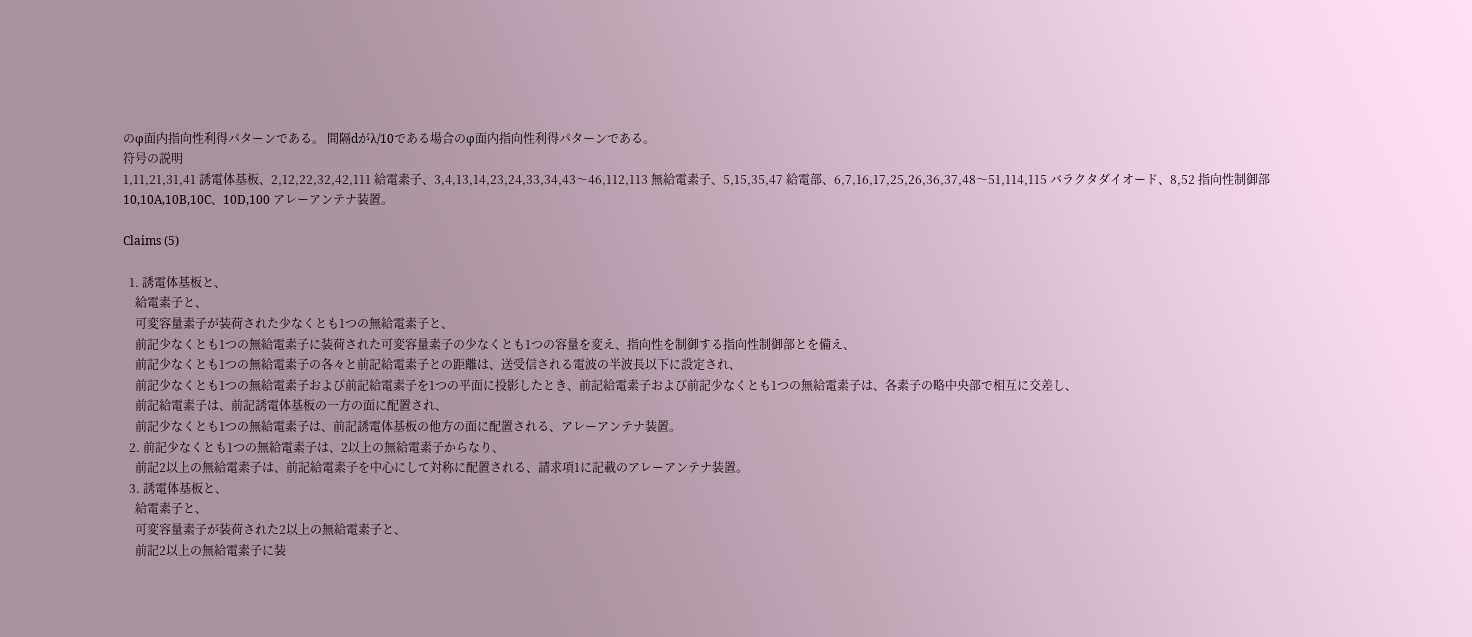のφ面内指向性利得パターンである。 間隔dがλ/10である場合のφ面内指向性利得パターンである。
符号の説明
1,11,21,31,41 誘電体基板、2,12,22,32,42,111 給電素子、3,4,13,14,23,24,33,34,43〜46,112,113 無給電素子、5,15,35,47 給電部、6,7,16,17,25,26,36,37,48〜51,114,115 バラクタダイオード、8,52 指向性制御部 10,10A,10B,10C、10D,100 アレーアンテナ装置。

Claims (5)

  1. 誘電体基板と、
    給電素子と、
    可変容量素子が装荷された少なくとも1つの無給電素子と、
    前記少なくとも1つの無給電素子に装荷された可変容量素子の少なくとも1つの容量を変え、指向性を制御する指向性制御部とを備え、
    前記少なくとも1つの無給電素子の各々と前記給電素子との距離は、送受信される電波の半波長以下に設定され、
    前記少なくとも1つの無給電素子および前記給電素子を1つの平面に投影したとき、前記給電素子および前記少なくとも1つの無給電素子は、各素子の略中央部で相互に交差し、
    前記給電素子は、前記誘電体基板の一方の面に配置され、
    前記少なくとも1つの無給電素子は、前記誘電体基板の他方の面に配置される、アレーアンテナ装置。
  2. 前記少なくとも1つの無給電素子は、2以上の無給電素子からなり、
    前記2以上の無給電素子は、前記給電素子を中心にして対称に配置される、請求項1に記載のアレーアンテナ装置。
  3. 誘電体基板と、
    給電素子と、
    可変容量素子が装荷された2以上の無給電素子と、
    前記2以上の無給電素子に装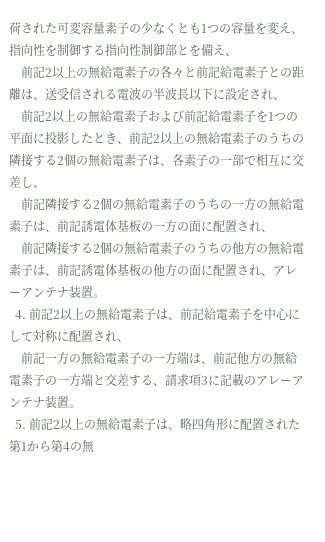荷された可変容量素子の少なくとも1つの容量を変え、指向性を制御する指向性制御部とを備え、
    前記2以上の無給電素子の各々と前記給電素子との距離は、送受信される電波の半波長以下に設定され、
    前記2以上の無給電素子および前記給電素子を1つの平面に投影したとき、前記2以上の無給電素子のうちの隣接する2個の無給電素子は、各素子の一部で相互に交差し、
    前記隣接する2個の無給電素子のうちの一方の無給電素子は、前記誘電体基板の一方の面に配置され、
    前記隣接する2個の無給電素子のうちの他方の無給電素子は、前記誘電体基板の他方の面に配置され、アレーアンテナ装置。
  4. 前記2以上の無給電素子は、前記給電素子を中心にして対称に配置され、
    前記一方の無給電素子の一方端は、前記他方の無給電素子の一方端と交差する、請求項3に記載のアレーアンテナ装置。
  5. 前記2以上の無給電素子は、略四角形に配置された第1から第4の無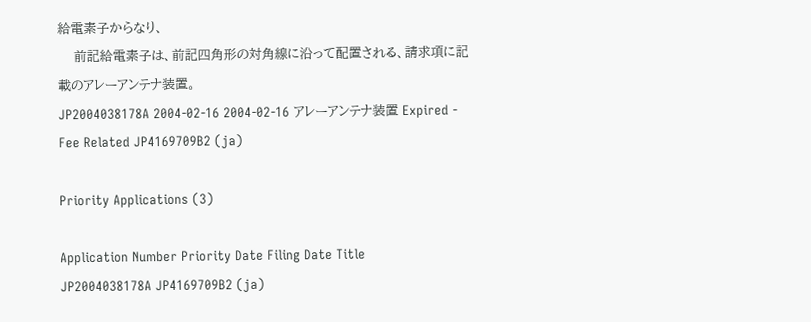給電素子からなり、
    前記給電素子は、前記四角形の対角線に沿って配置される、請求項に記載のアレーアンテナ装置。
JP2004038178A 2004-02-16 2004-02-16 アレーアンテナ装置 Expired - Fee Related JP4169709B2 (ja)

Priority Applications (3)

Application Number Priority Date Filing Date Title
JP2004038178A JP4169709B2 (ja)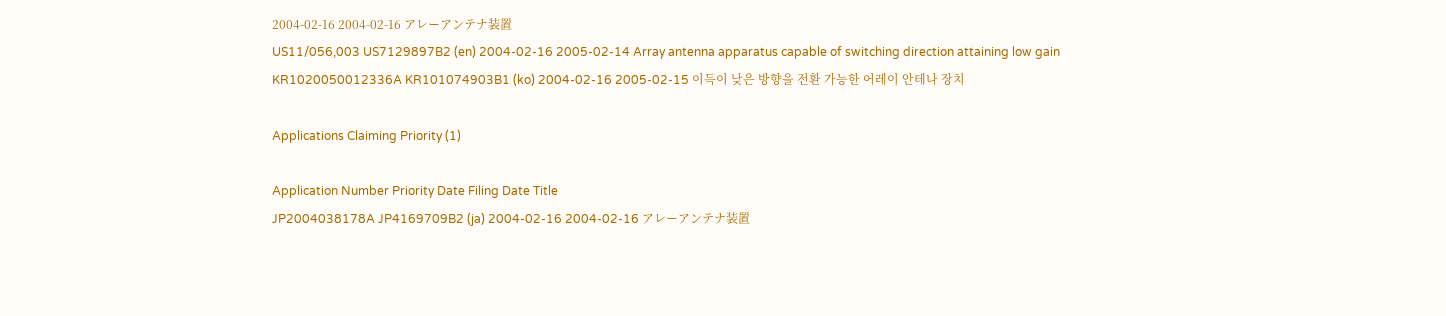2004-02-16 2004-02-16 アレーアンテナ装置
US11/056,003 US7129897B2 (en) 2004-02-16 2005-02-14 Array antenna apparatus capable of switching direction attaining low gain
KR1020050012336A KR101074903B1 (ko) 2004-02-16 2005-02-15 이득이 낮은 방향을 전환 가능한 어레이 안테나 장치

Applications Claiming Priority (1)

Application Number Priority Date Filing Date Title
JP2004038178A JP4169709B2 (ja) 2004-02-16 2004-02-16 アレーアンテナ装置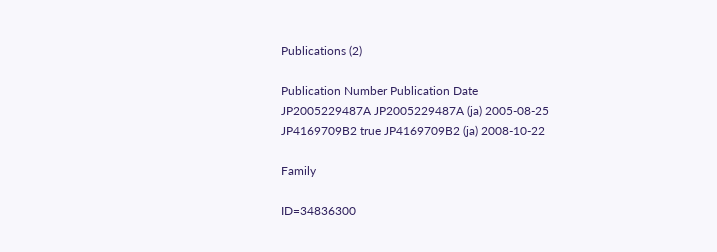Publications (2)

Publication Number Publication Date
JP2005229487A JP2005229487A (ja) 2005-08-25
JP4169709B2 true JP4169709B2 (ja) 2008-10-22

Family

ID=34836300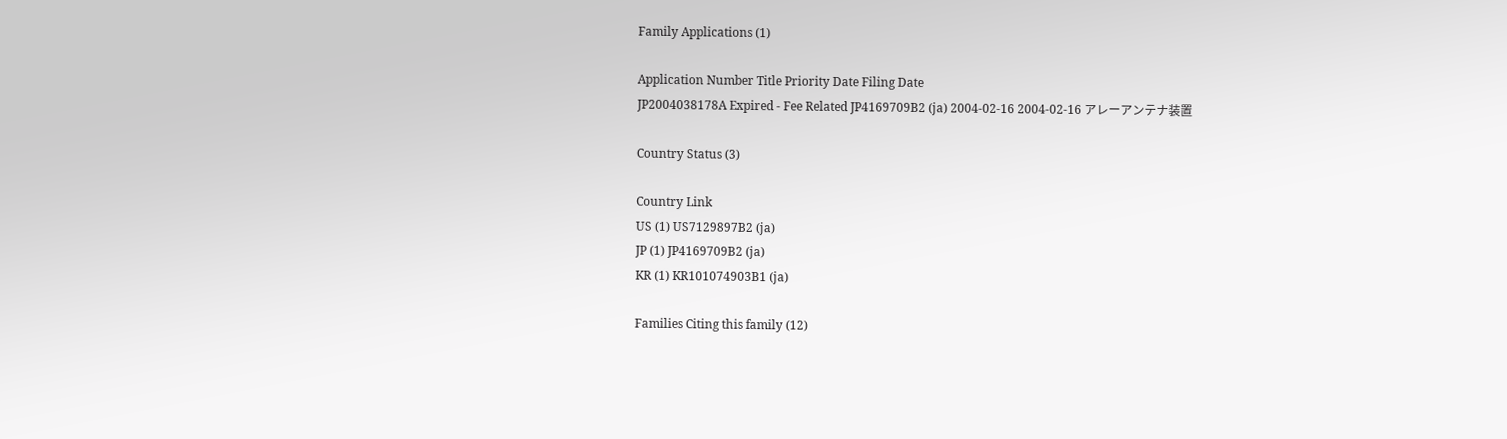Family Applications (1)

Application Number Title Priority Date Filing Date
JP2004038178A Expired - Fee Related JP4169709B2 (ja) 2004-02-16 2004-02-16 アレーアンテナ装置

Country Status (3)

Country Link
US (1) US7129897B2 (ja)
JP (1) JP4169709B2 (ja)
KR (1) KR101074903B1 (ja)

Families Citing this family (12)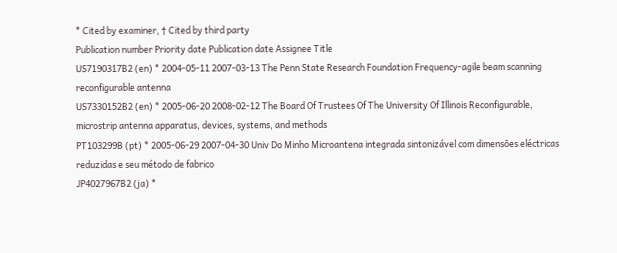* Cited by examiner, † Cited by third party
Publication number Priority date Publication date Assignee Title
US7190317B2 (en) * 2004-05-11 2007-03-13 The Penn State Research Foundation Frequency-agile beam scanning reconfigurable antenna
US7330152B2 (en) * 2005-06-20 2008-02-12 The Board Of Trustees Of The University Of Illinois Reconfigurable, microstrip antenna apparatus, devices, systems, and methods
PT103299B (pt) * 2005-06-29 2007-04-30 Univ Do Minho Microantena integrada sintonizável com dimensões eléctricas reduzidas e seu método de fabrico
JP4027967B2 (ja) *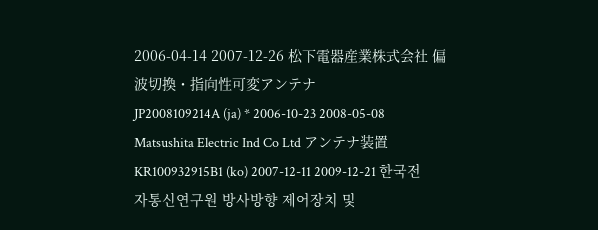2006-04-14 2007-12-26 松下電器産業株式会社 偏波切換・指向性可変アンテナ
JP2008109214A (ja) * 2006-10-23 2008-05-08 Matsushita Electric Ind Co Ltd アンテナ装置
KR100932915B1 (ko) 2007-12-11 2009-12-21 한국전자통신연구원 방사방향 제어장치 및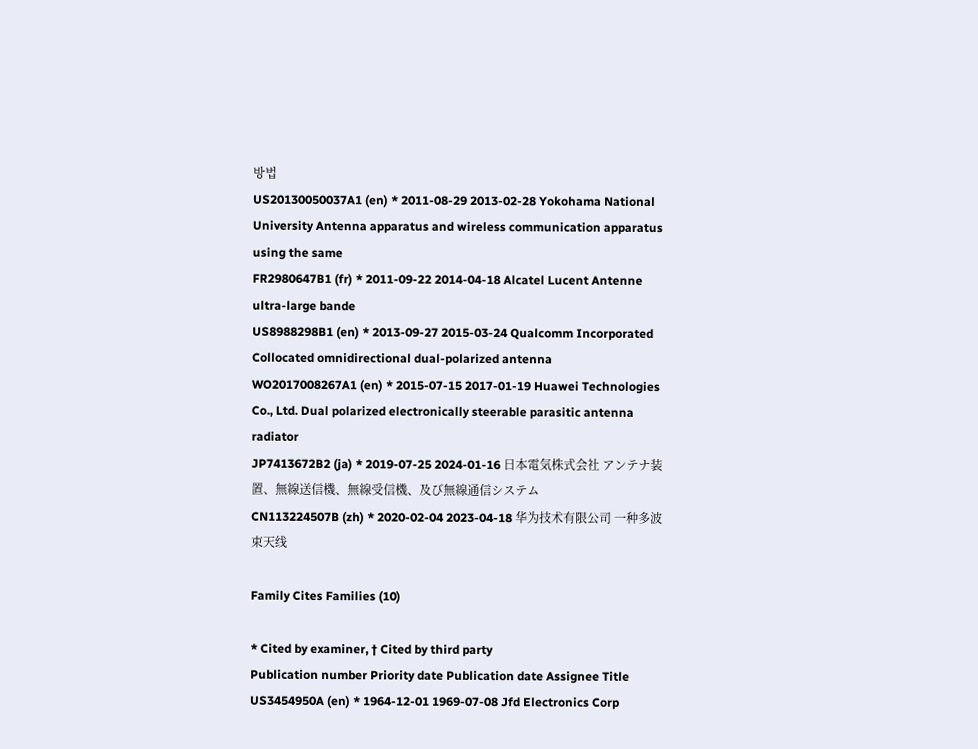방법
US20130050037A1 (en) * 2011-08-29 2013-02-28 Yokohama National University Antenna apparatus and wireless communication apparatus using the same
FR2980647B1 (fr) * 2011-09-22 2014-04-18 Alcatel Lucent Antenne ultra-large bande
US8988298B1 (en) * 2013-09-27 2015-03-24 Qualcomm Incorporated Collocated omnidirectional dual-polarized antenna
WO2017008267A1 (en) * 2015-07-15 2017-01-19 Huawei Technologies Co., Ltd. Dual polarized electronically steerable parasitic antenna radiator
JP7413672B2 (ja) * 2019-07-25 2024-01-16 日本電気株式会社 アンテナ装置、無線送信機、無線受信機、及び無線通信システム
CN113224507B (zh) * 2020-02-04 2023-04-18 华为技术有限公司 一种多波束天线

Family Cites Families (10)

* Cited by examiner, † Cited by third party
Publication number Priority date Publication date Assignee Title
US3454950A (en) * 1964-12-01 1969-07-08 Jfd Electronics Corp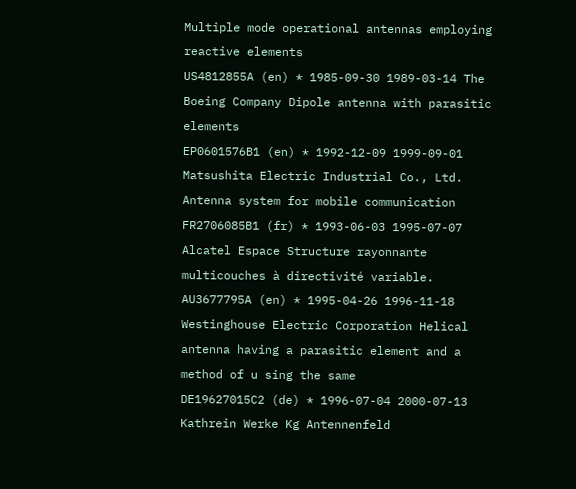Multiple mode operational antennas employing reactive elements
US4812855A (en) * 1985-09-30 1989-03-14 The Boeing Company Dipole antenna with parasitic elements
EP0601576B1 (en) * 1992-12-09 1999-09-01 Matsushita Electric Industrial Co., Ltd. Antenna system for mobile communication
FR2706085B1 (fr) * 1993-06-03 1995-07-07 Alcatel Espace Structure rayonnante multicouches à directivité variable.
AU3677795A (en) * 1995-04-26 1996-11-18 Westinghouse Electric Corporation Helical antenna having a parasitic element and a method of u sing the same
DE19627015C2 (de) * 1996-07-04 2000-07-13 Kathrein Werke Kg Antennenfeld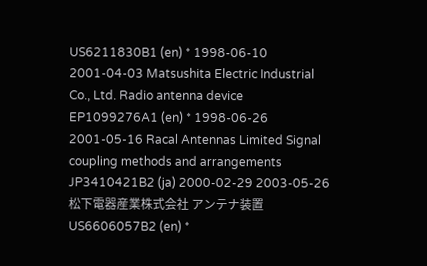US6211830B1 (en) * 1998-06-10 2001-04-03 Matsushita Electric Industrial Co., Ltd. Radio antenna device
EP1099276A1 (en) * 1998-06-26 2001-05-16 Racal Antennas Limited Signal coupling methods and arrangements
JP3410421B2 (ja) 2000-02-29 2003-05-26 松下電器産業株式会社 アンテナ装置
US6606057B2 (en) *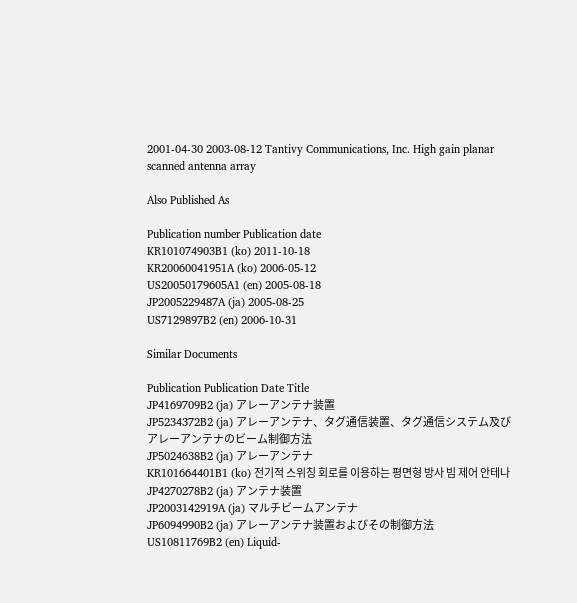2001-04-30 2003-08-12 Tantivy Communications, Inc. High gain planar scanned antenna array

Also Published As

Publication number Publication date
KR101074903B1 (ko) 2011-10-18
KR20060041951A (ko) 2006-05-12
US20050179605A1 (en) 2005-08-18
JP2005229487A (ja) 2005-08-25
US7129897B2 (en) 2006-10-31

Similar Documents

Publication Publication Date Title
JP4169709B2 (ja) アレーアンテナ装置
JP5234372B2 (ja) アレーアンテナ、タグ通信装置、タグ通信システム及びアレーアンテナのビーム制御方法
JP5024638B2 (ja) アレーアンテナ
KR101664401B1 (ko) 전기적 스위칭 회로를 이용하는 평면형 방사 빔 제어 안테나
JP4270278B2 (ja) アンテナ装置
JP2003142919A (ja) マルチビームアンテナ
JP6094990B2 (ja) アレーアンテナ装置およびその制御方法
US10811769B2 (en) Liquid-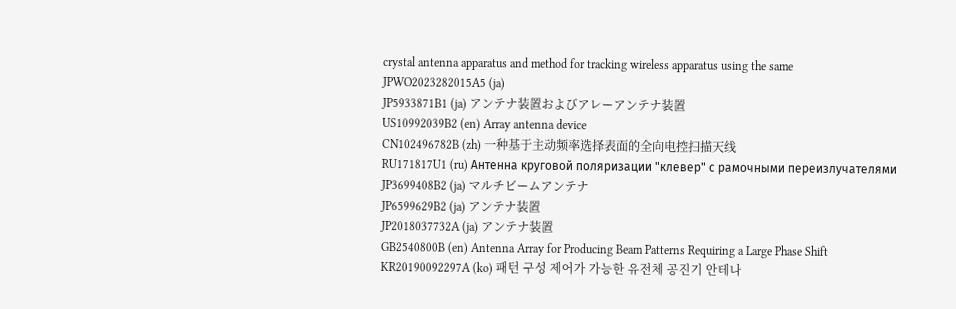crystal antenna apparatus and method for tracking wireless apparatus using the same
JPWO2023282015A5 (ja)
JP5933871B1 (ja) アンテナ装置およびアレーアンテナ装置
US10992039B2 (en) Array antenna device
CN102496782B (zh) 一种基于主动频率选择表面的全向电控扫描天线
RU171817U1 (ru) Антенна круговой поляризации "клевер" с рамочными переизлучателями
JP3699408B2 (ja) マルチビームアンテナ
JP6599629B2 (ja) アンテナ装置
JP2018037732A (ja) アンテナ装置
GB2540800B (en) Antenna Array for Producing Beam Patterns Requiring a Large Phase Shift
KR20190092297A (ko) 패턴 구성 제어가 가능한 유전체 공진기 안테나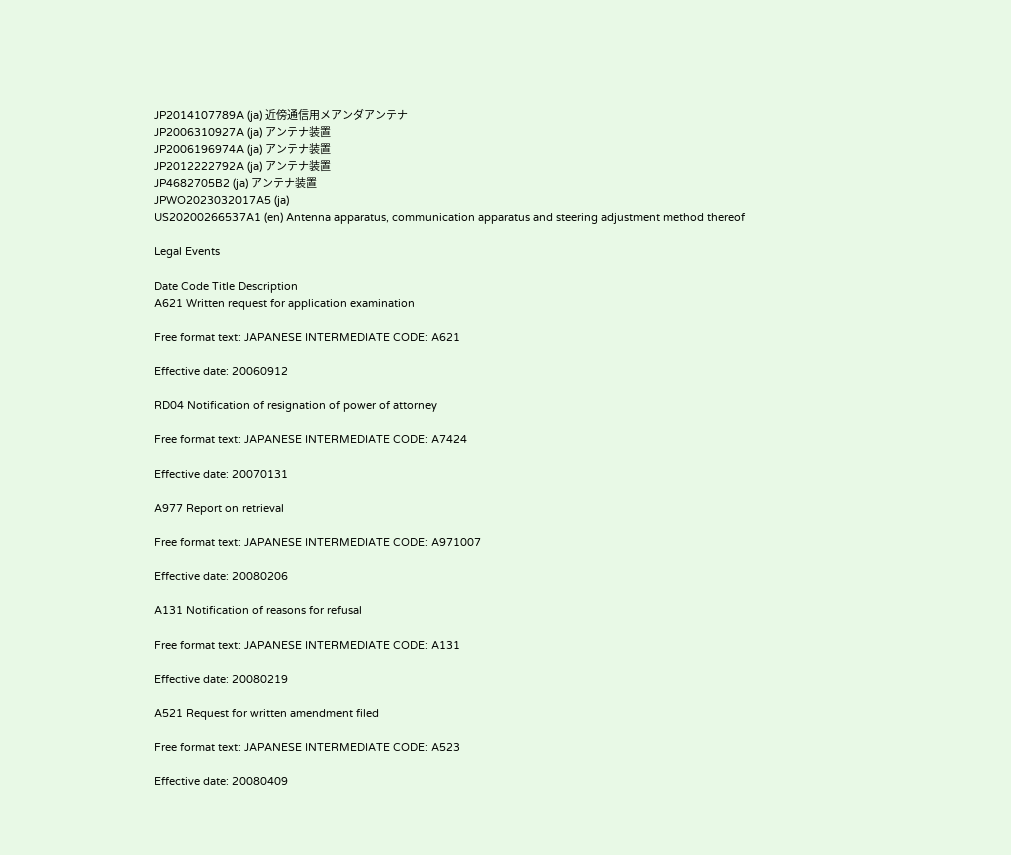JP2014107789A (ja) 近傍通信用メアンダアンテナ
JP2006310927A (ja) アンテナ装置
JP2006196974A (ja) アンテナ装置
JP2012222792A (ja) アンテナ装置
JP4682705B2 (ja) アンテナ装置
JPWO2023032017A5 (ja)
US20200266537A1 (en) Antenna apparatus, communication apparatus and steering adjustment method thereof

Legal Events

Date Code Title Description
A621 Written request for application examination

Free format text: JAPANESE INTERMEDIATE CODE: A621

Effective date: 20060912

RD04 Notification of resignation of power of attorney

Free format text: JAPANESE INTERMEDIATE CODE: A7424

Effective date: 20070131

A977 Report on retrieval

Free format text: JAPANESE INTERMEDIATE CODE: A971007

Effective date: 20080206

A131 Notification of reasons for refusal

Free format text: JAPANESE INTERMEDIATE CODE: A131

Effective date: 20080219

A521 Request for written amendment filed

Free format text: JAPANESE INTERMEDIATE CODE: A523

Effective date: 20080409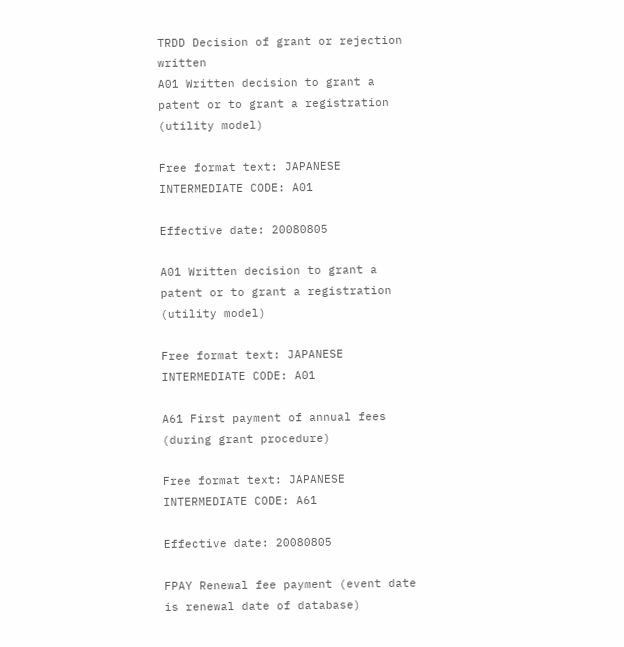TRDD Decision of grant or rejection written
A01 Written decision to grant a patent or to grant a registration (utility model)

Free format text: JAPANESE INTERMEDIATE CODE: A01

Effective date: 20080805

A01 Written decision to grant a patent or to grant a registration (utility model)

Free format text: JAPANESE INTERMEDIATE CODE: A01

A61 First payment of annual fees (during grant procedure)

Free format text: JAPANESE INTERMEDIATE CODE: A61

Effective date: 20080805

FPAY Renewal fee payment (event date is renewal date of database)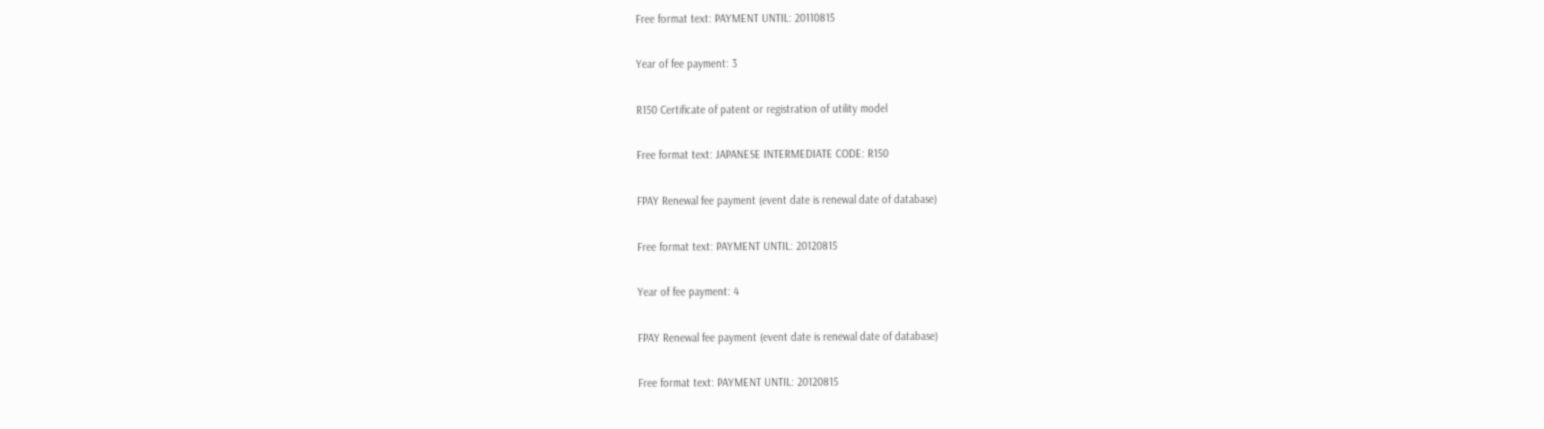Free format text: PAYMENT UNTIL: 20110815

Year of fee payment: 3

R150 Certificate of patent or registration of utility model

Free format text: JAPANESE INTERMEDIATE CODE: R150

FPAY Renewal fee payment (event date is renewal date of database)

Free format text: PAYMENT UNTIL: 20120815

Year of fee payment: 4

FPAY Renewal fee payment (event date is renewal date of database)

Free format text: PAYMENT UNTIL: 20120815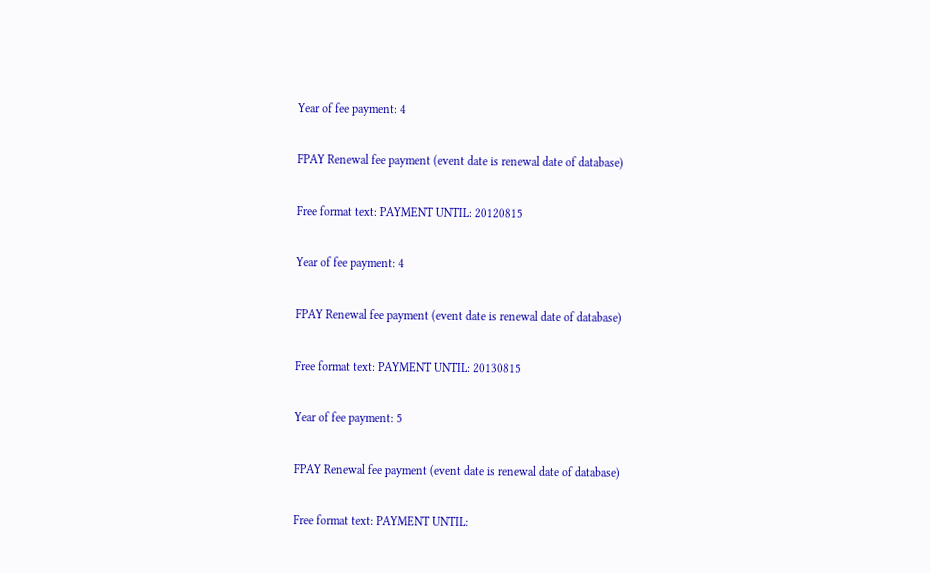Year of fee payment: 4

FPAY Renewal fee payment (event date is renewal date of database)

Free format text: PAYMENT UNTIL: 20120815

Year of fee payment: 4

FPAY Renewal fee payment (event date is renewal date of database)

Free format text: PAYMENT UNTIL: 20130815

Year of fee payment: 5

FPAY Renewal fee payment (event date is renewal date of database)

Free format text: PAYMENT UNTIL: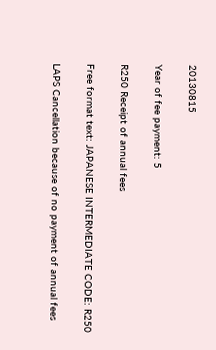20130815

Year of fee payment: 5

R250 Receipt of annual fees

Free format text: JAPANESE INTERMEDIATE CODE: R250

LAPS Cancellation because of no payment of annual fees